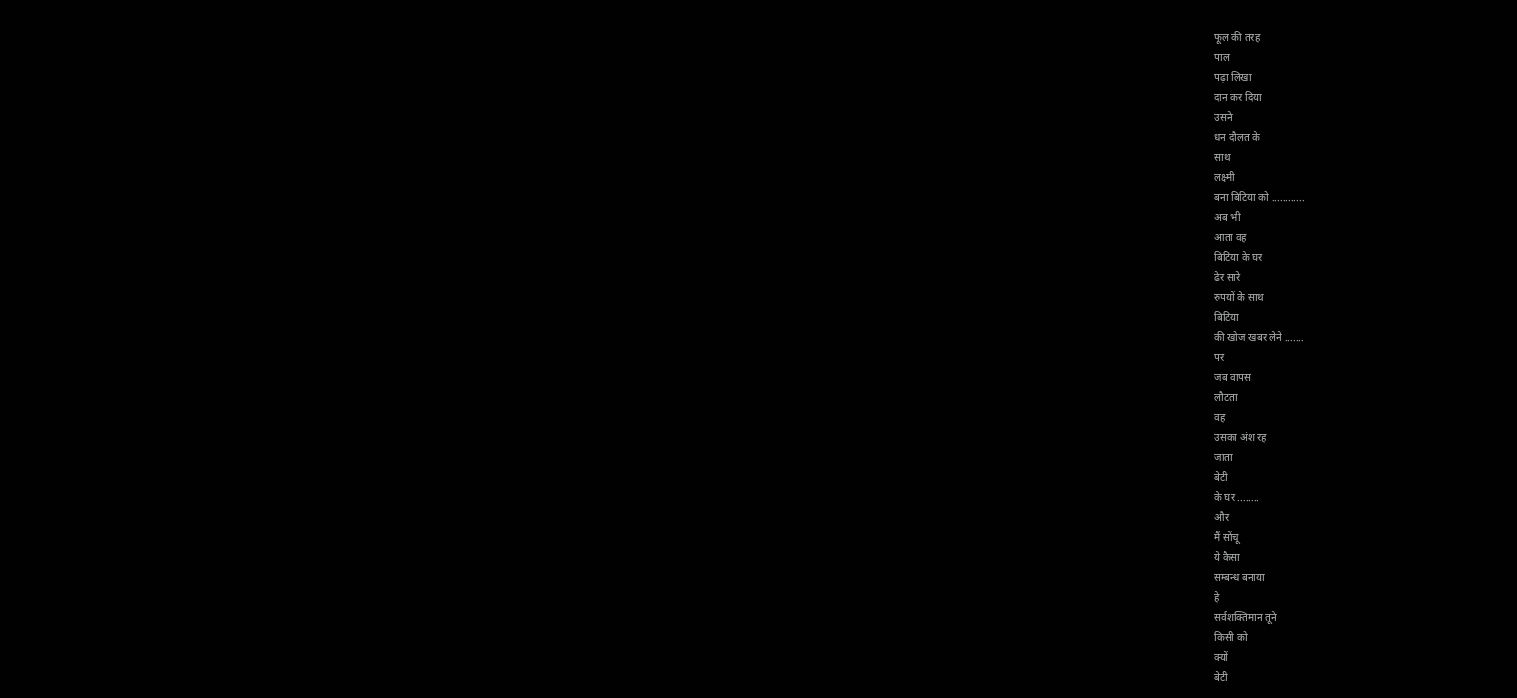फूल की तरह
पाल
पढ़ा लिखा
दान कर दिया
उसने
धन दौलत के
साथ
लक्ष्मी
बना बिटिया को ............
अब भी
आता वह
बिटिया के घर
ढेर सारे
रुपयों के साथ
बिटिया
की खोज खबर लेने .......
पर
जब वापस
लौटता
वह
उसका अंश रह
जाता
बेटी
के घर ........
और
मैं सोंचू
ये कैसा
सम्बन्ध बनाया
हे
सर्वशक्तिमान तूने
किसी को
क्यों
बेटी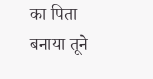का पिता
बनाया तूने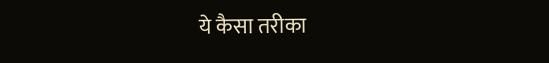ये कैसा तरीका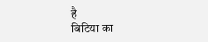है
बिटिया का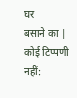घर
बसाने का |
कोई टिप्पणी नहीं: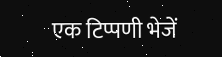एक टिप्पणी भेजें